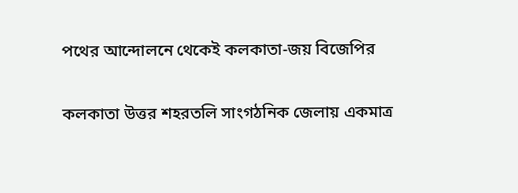পথের আন্দোলনে থেকেই কলকাতা-জয় বিজেপির

কলকাতা উত্তর শহরতলি সাংগঠনিক জেলায় একমাত্র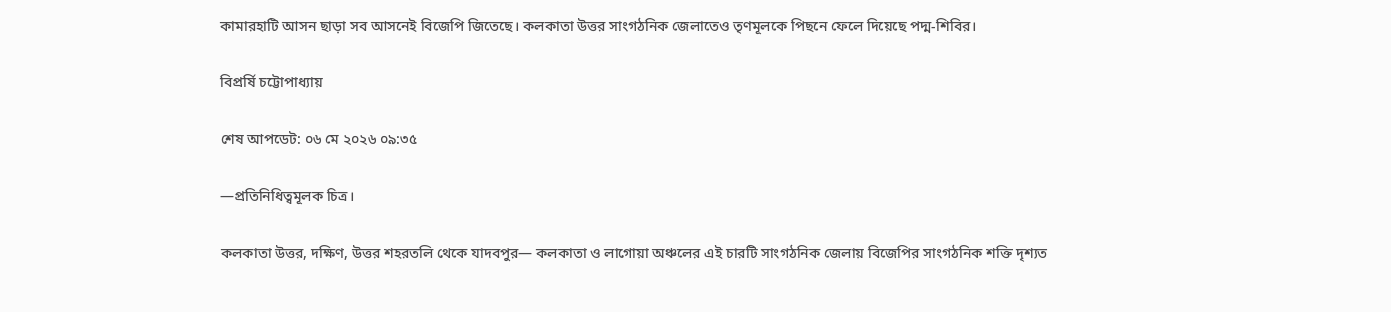কামারহাটি আসন ছাড়া সব আসনেই বিজেপি জিতেছে। কলকাতা উত্তর সাংগঠনিক জেলাতেও তৃণমূলকে পিছনে ফেলে দিয়েছে পদ্ম-শিবির।

বিপ্রর্ষি চট্টোপাধ্যায়

শেষ আপডেট: ০৬ মে ২০২৬ ০৯:৩৫

—প্রতিনিধিত্বমূলক চিত্র।

কলকাতা উত্তর, দক্ষিণ, উত্তর শহরতলি থেকে যাদবপুর— কলকাতা ও লাগোয়া অঞ্চলের এই চারটি সাংগঠনিক জেলায় বিজেপির সাংগঠনিক শক্তি দৃশ্যত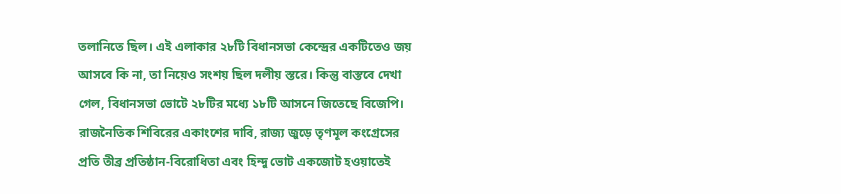তলানিতে ছিল। এই এলাকার ২৮টি বিধানসভা কেন্দ্রের একটিতেও জয় আসবে কি না, তা নিয়েও সংশয় ছিল দলীয় স্তরে। কিন্তু বাস্তবে দেখা গেল, বিধানসভা ভোটে ২৮টির মধ্যে ১৮টি আসনে জিতেছে বিজেপি। রাজনৈতিক শিবিরের একাংশের দাবি, রাজ্য জুড়ে তৃণমূল কংগ্রেসের প্রতি তীব্র প্রতিষ্ঠান-বিরোধিতা এবং হিন্দু ভোট একজোট হওয়াতেই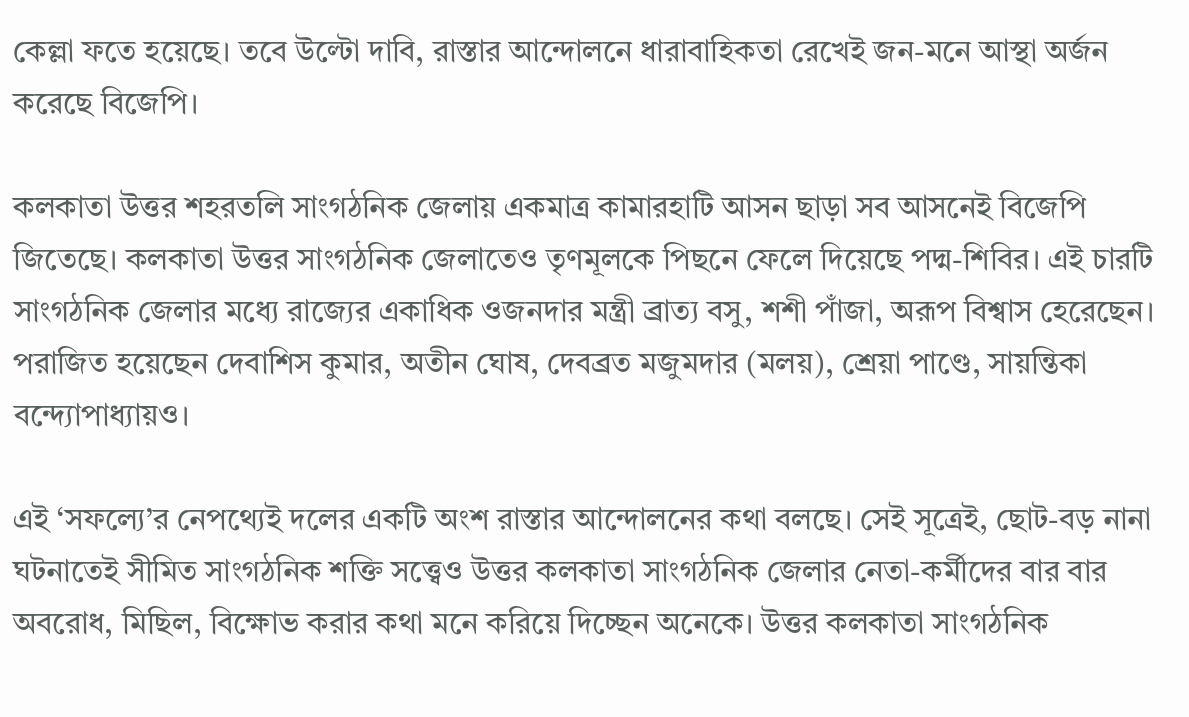কেল্লা ফতে হয়েছে। তবে উল্টো দাবি, রাস্তার আন্দোলনে ধারাবাহিকতা রেখেই জন-মনে আস্থা অর্জন করেছে বিজেপি।

কলকাতা উত্তর শহরতলি সাংগঠনিক জেলায় একমাত্র কামারহাটি আসন ছাড়া সব আসনেই বিজেপি জিতেছে। কলকাতা উত্তর সাংগঠনিক জেলাতেও তৃণমূলকে পিছনে ফেলে দিয়েছে পদ্ম-শিবির। এই চারটি সাংগঠনিক জেলার মধ্যে রাজ্যের একাধিক ওজনদার মন্ত্রী ব্রাত্য বসু, শশী পাঁজা, অরূপ বিশ্বাস হেরেছেন। পরাজিত হয়েছেন দেবাশিস কুমার, অতীন ঘোষ, দেবব্রত মজুমদার (মলয়), শ্রেয়া পাণ্ডে, সায়ন্তিকা বন্দ্যোপাধ্যায়ও।

এই ‘সফল্যে’র নেপথ্যেই দলের একটি অংশ রাস্তার আন্দোলনের কথা বলছে। সেই সূত্রেই, ছোট-বড় নানা ঘটনাতেই সীমিত সাংগঠনিক শক্তি সত্ত্বেও উত্তর কলকাতা সাংগঠনিক জেলার নেতা-কর্মীদের বার বার অবরোধ, মিছিল, বিক্ষোভ করার কথা মনে করিয়ে দিচ্ছেন অনেকে। উত্তর কলকাতা সাংগঠনিক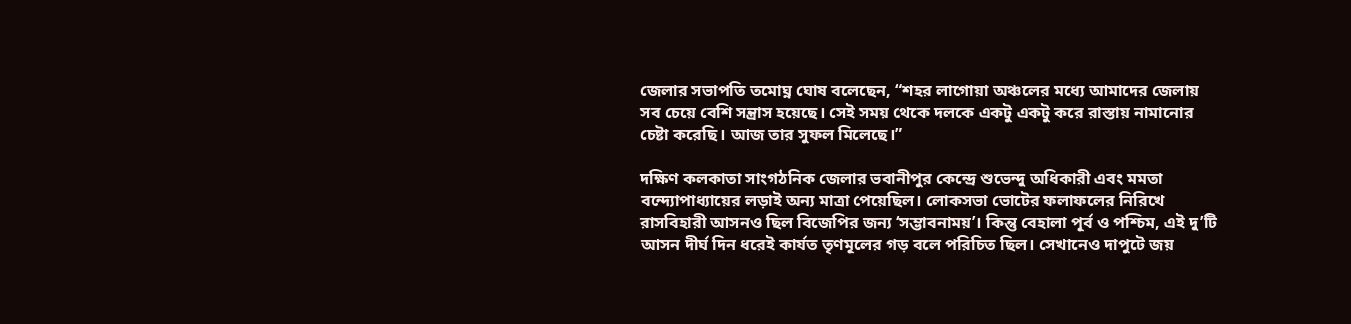জেলার সভাপতি তমোঘ্ন ঘোষ বলেছেন, “শহর লাগোয়া অঞ্চলের মধ্যে আমাদের জেলায় সব চেয়ে বেশি সন্ত্রাস হয়েছে। সেই সময় থেকে দলকে একটু একটু করে রাস্তায় নামানোর চেষ্টা করেছি। আজ তার সুফল মিলেছে।”

দক্ষিণ কলকাতা সাংগঠনিক জেলার ভবানীপুর কেন্দ্রে শুভেন্দু অধিকারী এবং মমতা বন্দ্যোপাধ্যায়ের লড়াই অন্য মাত্রা পেয়েছিল। লোকসভা ভোটের ফলাফলের নিরিখে রাসবিহারী আসনও ছিল বিজেপির জন্য ‘সম্ভাবনাময়’। কিন্তু বেহালা পূর্ব ও পশ্চিম, এই দু’টি আসন দীর্ঘ দিন ধরেই কার্যত তৃণমূলের গড় বলে পরিচিত ছিল। সেখানেও দাপুটে জয়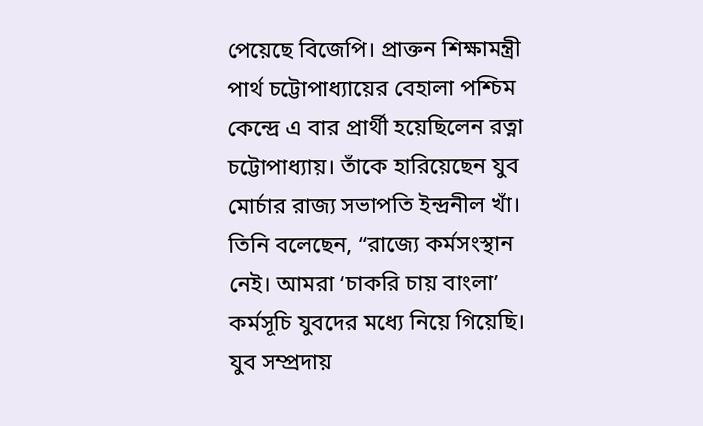পেয়েছে বিজেপি। প্রাক্তন শিক্ষামন্ত্রী পার্থ চট্টোপাধ্যায়ের বেহালা পশ্চিম কেন্দ্রে এ বার প্রার্থী হয়েছিলেন রত্না চট্টোপাধ্যায়। তাঁকে হারিয়েছেন যুব মোর্চার রাজ্য সভাপতি ইন্দ্রনীল খাঁ। তিনি বলেছেন, “রাজ্যে কর্মসংস্থান নেই। আমরা ‘চাকরি চায় বাংলা’ কর্মসূচি যুবদের মধ্যে নিয়ে গিয়েছি। যুব সম্প্রদায়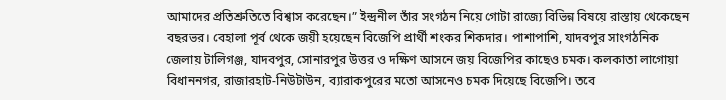আমাদের প্রতিশ্রুতিতে বিশ্বাস করেছেন।” ইন্দ্রনীল তাঁর সংগঠন নিয়ে গোটা রাজ্যে বিভিন্ন বিষয়ে রাস্তায় থেকেছেন বছরভর। বেহালা পূর্ব থেকে জয়ী হয়েছেন বিজেপি প্রার্থী শংকর শিকদার। পাশাপাশি, যাদবপুর সাংগঠনিক জেলায় টালিগঞ্জ, যাদবপুর, সোনারপুর উত্তর ও দক্ষিণ আসনে জয় বিজেপির কাছেও চমক। কলকাতা লাগোয়া বিধাননগর, রাজারহাট-নিউটাউন, ব্যারাকপুরের মতো আসনেও চমক দিয়েছে বিজেপি। তবে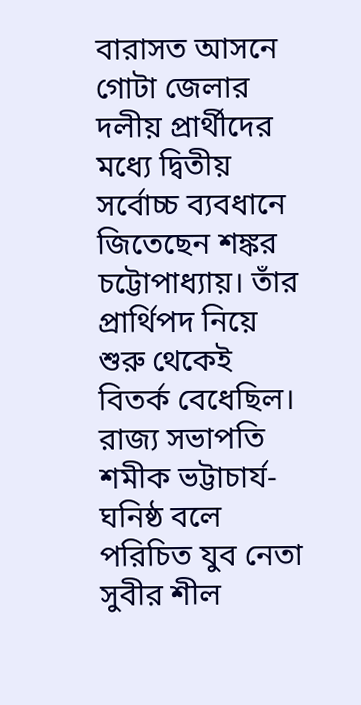বারাসত আসনে গোটা জেলার দলীয় প্রার্থীদের মধ্যে দ্বিতীয় সর্বোচ্চ ব্যবধানে জিতেছেন শঙ্কর চট্টোপাধ্যায়। তাঁর প্রার্থিপদ নিয়ে শুরু থেকেই বিতর্ক বেধেছিল। রাজ্য সভাপতি শমীক ভট্টাচার্য-ঘনিষ্ঠ বলে পরিচিত যুব নেতা সুবীর শীল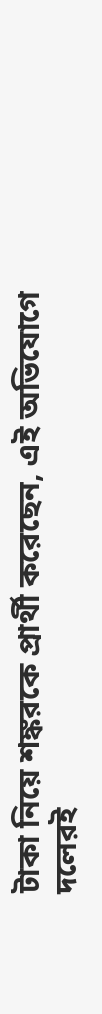টাকা নিয়ে শঙ্করকে প্রার্থী করেছেন, এই অভিযোগে দলেরই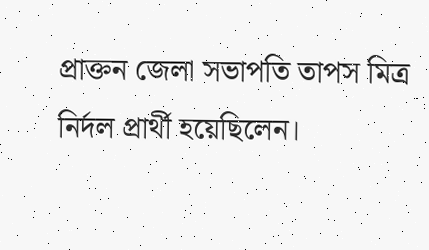প্রাক্তন জেলা সভাপতি তাপস মিত্র নির্দল প্রার্থী হয়েছিলেন।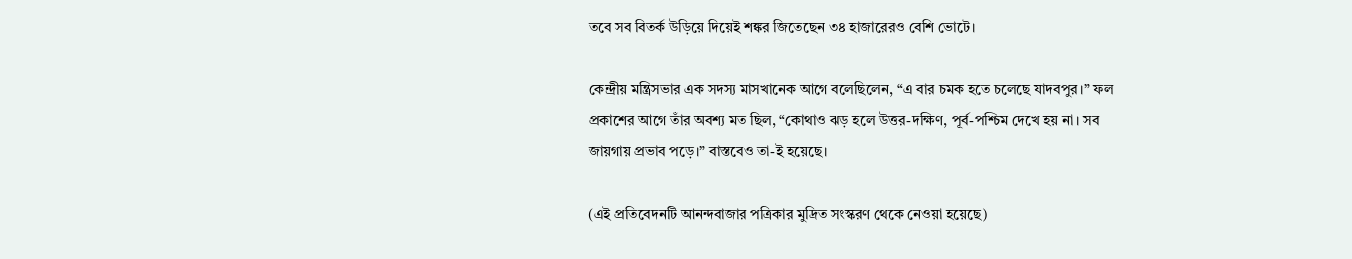তবে সব বিতর্ক উড়িয়ে দিয়েই শঙ্কর জিতেছেন ৩৪ হাজারেরও বেশি ভোটে।

কেন্দ্রীয় মন্ত্রিসভার এক সদস্য মাসখানেক আগে বলেছিলেন, “এ বার চমক হতে চলেছে যাদবপুর।” ফল প্রকাশের আগে তাঁর অবশ্য মত ছিল, “কোথাও ঝড় হলে উত্তর-দক্ষিণ, পূর্ব-পশ্চিম দেখে হয় না। সব জায়গায় প্রভাব পড়ে।” বাস্তবেও তা-ই হয়েছে।

(এই প্রতিবেদনটি আনন্দবাজার পত্রিকার মুদ্রিত সংস্করণ থেকে নেওয়া হয়েছে)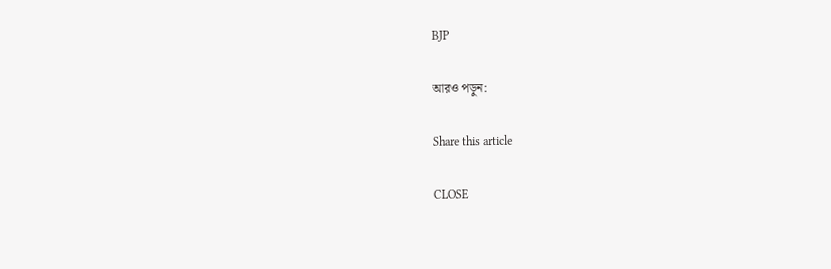BJP

আরও পড়ুন:

Share this article

CLOSE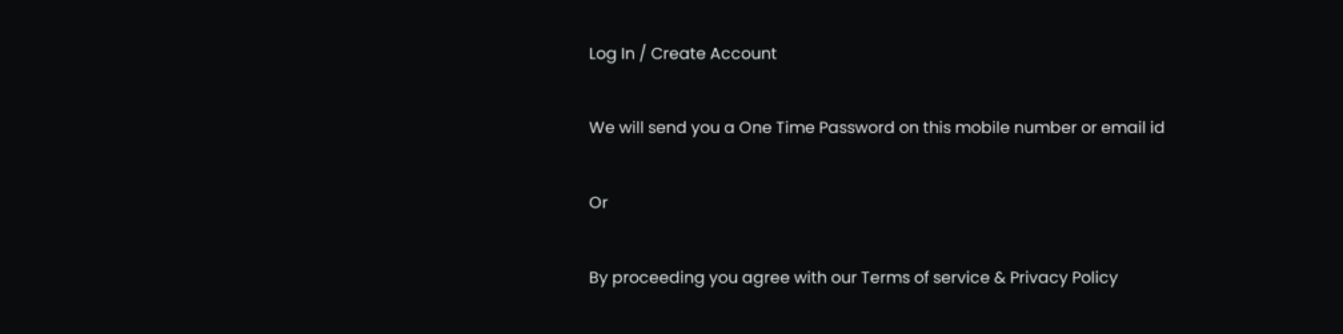Log In / Create Account

We will send you a One Time Password on this mobile number or email id

Or

By proceeding you agree with our Terms of service & Privacy Policy